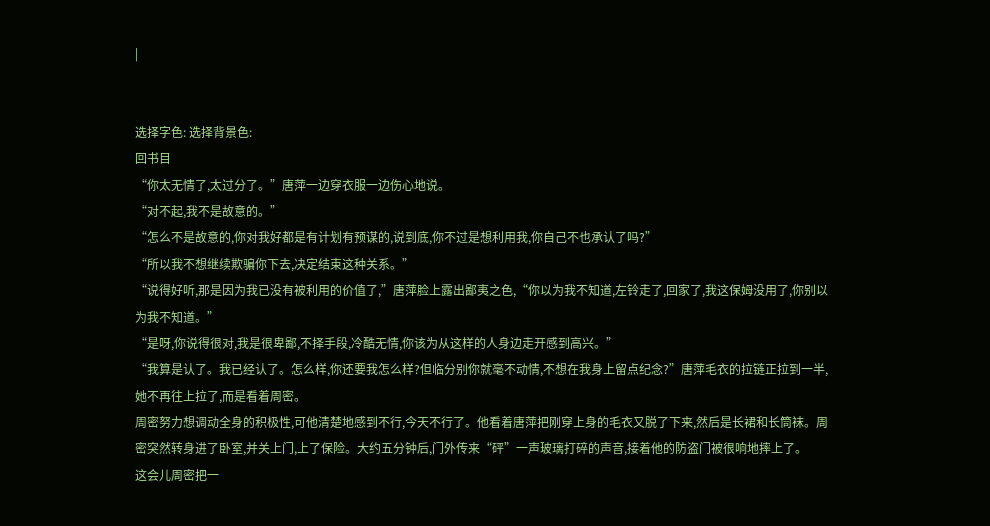|


选择字色: 选择背景色:
回书目
“你太无情了,太过分了。”唐萍一边穿衣服一边伤心地说。
“对不起,我不是故意的。”
“怎么不是故意的,你对我好都是有计划有预谋的,说到底,你不过是想利用我,你自己不也承认了吗?”
“所以我不想继续欺骗你下去,决定结束这种关系。”
“说得好听,那是因为我已没有被利用的价值了,”唐萍脸上露出鄙夷之色,“你以为我不知道,左铃走了,回家了,我这保姆没用了,你别以为我不知道。”
“是呀,你说得很对,我是很卑鄙,不择手段,冷酷无情,你该为从这样的人身边走开感到高兴。”
“我算是认了。我已经认了。怎么样,你还要我怎么样?但临分别你就毫不动情,不想在我身上留点纪念?”唐萍毛衣的拉链正拉到一半,她不再往上拉了,而是看着周密。
周密努力想调动全身的积极性,可他清楚地感到不行,今天不行了。他看着唐萍把刚穿上身的毛衣又脱了下来,然后是长裙和长筒袜。周密突然转身进了卧室,并关上门,上了保险。大约五分钟后,门外传来“砰”一声玻璃打碎的声音,接着他的防盗门被很响地摔上了。
这会儿周密把一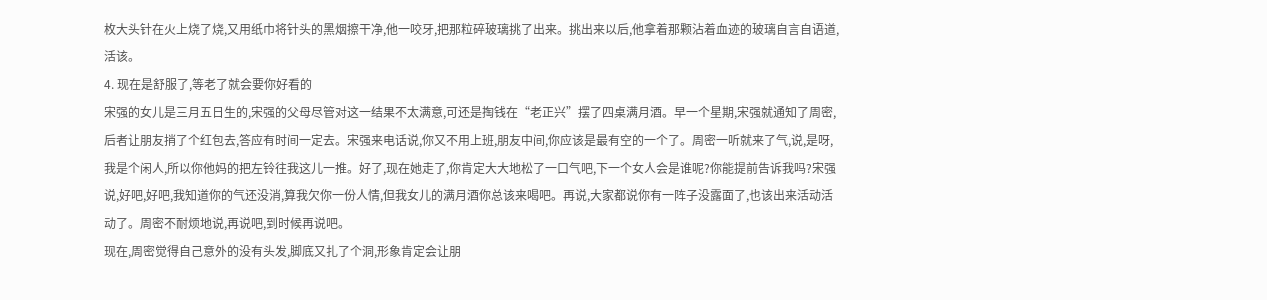枚大头针在火上烧了烧,又用纸巾将针头的黑烟擦干净,他一咬牙,把那粒碎玻璃挑了出来。挑出来以后,他拿着那颗沾着血迹的玻璃自言自语道,活该。
4. 现在是舒服了,等老了就会要你好看的
宋强的女儿是三月五日生的,宋强的父母尽管对这一结果不太满意,可还是掏钱在“老正兴”摆了四桌满月酒。早一个星期,宋强就通知了周密,后者让朋友捎了个红包去,答应有时间一定去。宋强来电话说,你又不用上班,朋友中间,你应该是最有空的一个了。周密一听就来了气,说,是呀,我是个闲人,所以你他妈的把左铃往我这儿一推。好了,现在她走了,你肯定大大地松了一口气吧,下一个女人会是谁呢?你能提前告诉我吗?宋强说,好吧,好吧,我知道你的气还没消,算我欠你一份人情,但我女儿的满月酒你总该来喝吧。再说,大家都说你有一阵子没露面了,也该出来活动活动了。周密不耐烦地说,再说吧,到时候再说吧。
现在,周密觉得自己意外的没有头发,脚底又扎了个洞,形象肯定会让朋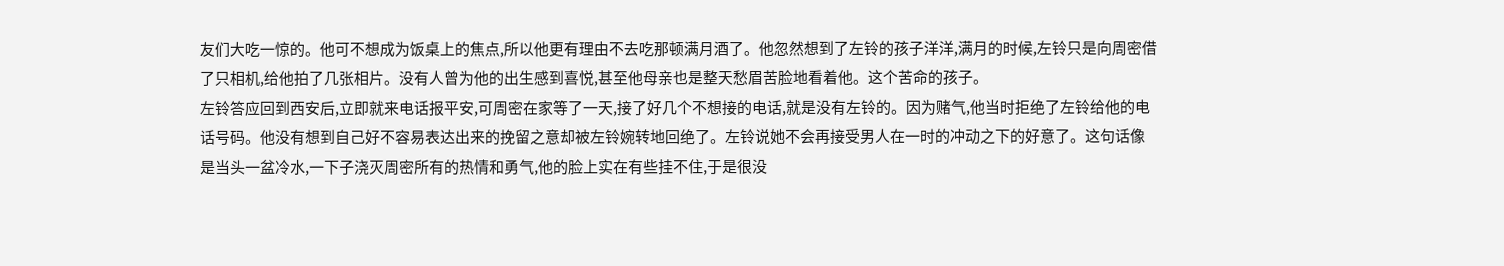友们大吃一惊的。他可不想成为饭桌上的焦点,所以他更有理由不去吃那顿满月酒了。他忽然想到了左铃的孩子洋洋,满月的时候,左铃只是向周密借了只相机,给他拍了几张相片。没有人曾为他的出生感到喜悦,甚至他母亲也是整天愁眉苦脸地看着他。这个苦命的孩子。
左铃答应回到西安后,立即就来电话报平安,可周密在家等了一天,接了好几个不想接的电话,就是没有左铃的。因为赌气,他当时拒绝了左铃给他的电话号码。他没有想到自己好不容易表达出来的挽留之意却被左铃婉转地回绝了。左铃说她不会再接受男人在一时的冲动之下的好意了。这句话像是当头一盆冷水,一下子浇灭周密所有的热情和勇气,他的脸上实在有些挂不住,于是很没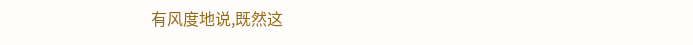有风度地说,既然这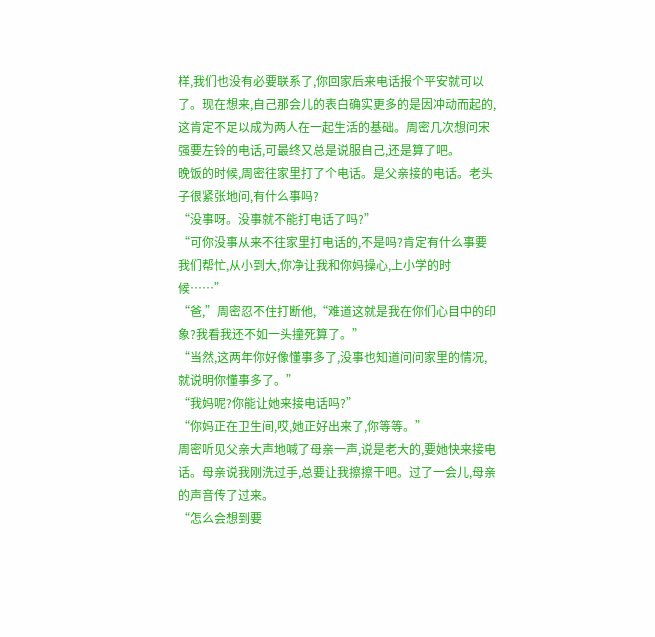样,我们也没有必要联系了,你回家后来电话报个平安就可以了。现在想来,自己那会儿的表白确实更多的是因冲动而起的,这肯定不足以成为两人在一起生活的基础。周密几次想问宋强要左铃的电话,可最终又总是说服自己,还是算了吧。
晚饭的时候,周密往家里打了个电话。是父亲接的电话。老头子很紧张地问,有什么事吗?
“没事呀。没事就不能打电话了吗?”
“可你没事从来不往家里打电话的,不是吗?肯定有什么事要我们帮忙,从小到大,你净让我和你妈操心,上小学的时候……”
“爸,”周密忍不住打断他,“难道这就是我在你们心目中的印象?我看我还不如一头撞死算了。”
“当然,这两年你好像懂事多了,没事也知道问问家里的情况,就说明你懂事多了。”
“我妈呢?你能让她来接电话吗?”
“你妈正在卫生间,哎,她正好出来了,你等等。”
周密听见父亲大声地喊了母亲一声,说是老大的,要她快来接电话。母亲说我刚洗过手,总要让我擦擦干吧。过了一会儿,母亲的声音传了过来。
“怎么会想到要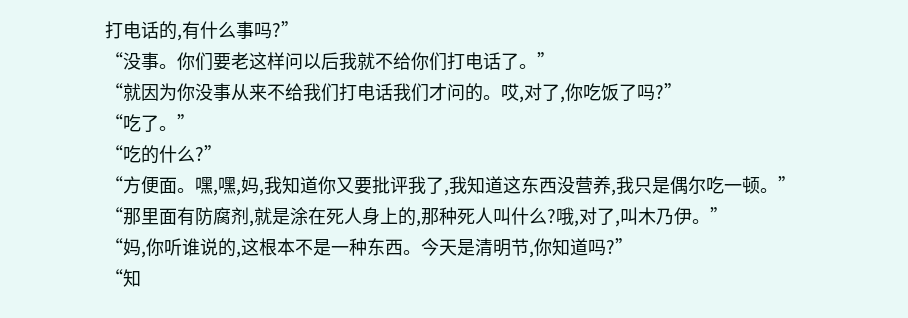打电话的,有什么事吗?”
“没事。你们要老这样问以后我就不给你们打电话了。”
“就因为你没事从来不给我们打电话我们才问的。哎,对了,你吃饭了吗?”
“吃了。”
“吃的什么?”
“方便面。嘿,嘿,妈,我知道你又要批评我了,我知道这东西没营养,我只是偶尔吃一顿。”
“那里面有防腐剂,就是涂在死人身上的,那种死人叫什么?哦,对了,叫木乃伊。”
“妈,你听谁说的,这根本不是一种东西。今天是清明节,你知道吗?”
“知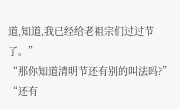道,知道,我已经给老祖宗们过过节了。”
“那你知道清明节还有别的叫法吗?”
“还有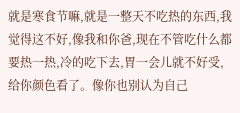就是寒食节嘛,就是一整天不吃热的东西,我觉得这不好,像我和你爸,现在不管吃什么都要热一热,冷的吃下去,胃一会儿就不好受,给你颜色看了。像你也别认为自己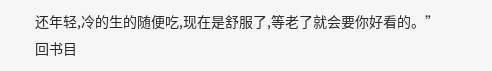还年轻,冷的生的随便吃,现在是舒服了,等老了就会要你好看的。”
回书目